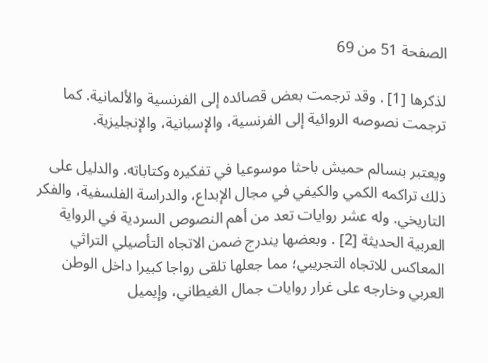الصفحة 51 من 69

لذكرها [1] . وقد ترجمت بعض قصائده إلى الفرنسية والألمانية. كما ترجمت نصوصه الروائية إلى الفرنسية، والإسبانية، والإنجليزية.

ويعتبر بنسالم حميش باحثا موسوعيا في تفكيره وكتاباته. والدليل على ذلك تراكمه الكمي والكيفي في مجال الإبداع، والدراسة الفلسفية، والفكر التاريخي. وله عشر روايات تعد من أهم النصوص السردية في الرواية العربية الحديثة [2] . وبعضها يندرج ضمن الاتجاه التأصيلي التراثي المعاكس للاتجاه التجريبي؛ مما جعلها تلقى رواجا كبيرا داخل الوطن العربي وخارجه على غرار روايات جمال الغيطاني، وإيميل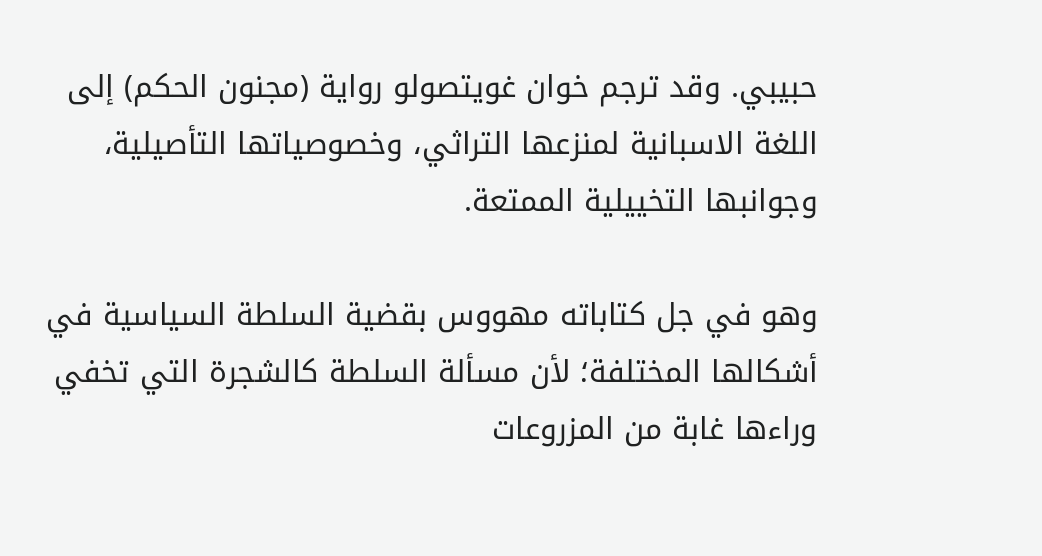حبيبي. وقد ترجم خوان غويتصولو رواية (مجنون الحكم) إلى اللغة الاسبانية لمنزعها التراثي، وخصوصياتها التأصيلية، وجوانبها التخييلية الممتعة.

وهو في جل كتاباته مهووس بقضية السلطة السياسية في أشكالها المختلفة؛ لأن مسألة السلطة كالشجرة التي تخفي وراءها غابة من المزروعات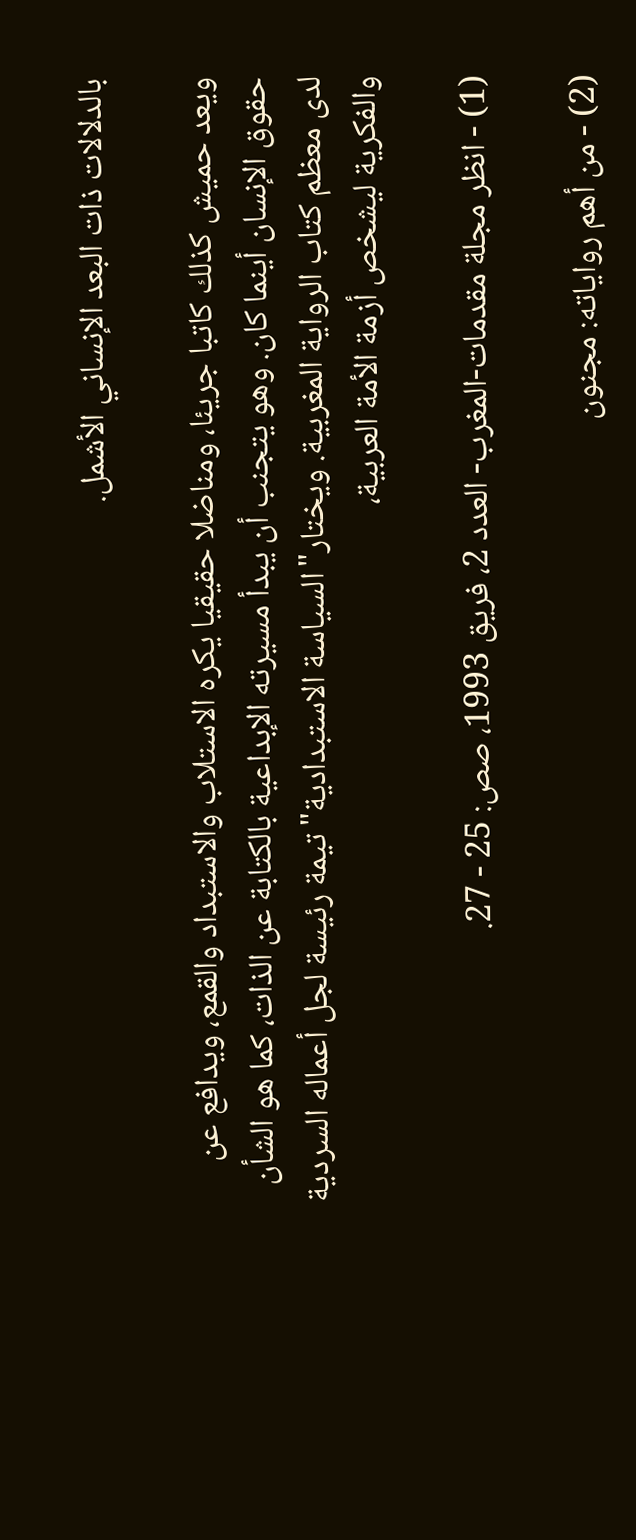بالدلالات ذات البعد الإنساني الأشمل.

ويعد حميش كذلك كاتبا جريئا، ومناضلا حقيقيا يكره الاستلاب والاستبداد والقمع، ويدافع عن حقوق الإنسان أينما كان. وهو يتجنب أن يبدأ مسيرته الإبداعية بالكتابة عن الذات، كما هو الشأن لدى معظم كتاب الرواية المغربية. ويختار"السياسة الاستبدادية"تيمة رئيسة لجل أعماله السردية والفكرية ليشخص أزمة الأمة العربية،

(1) - انظر مجلة مقدمات-المغرب- العدد 2، فريق 1993، صص: 25 - 27.

(2) - من أهم رواياته: مجنون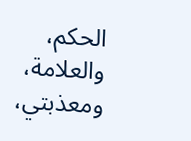الحكم، والعلامة، ومعذبتي،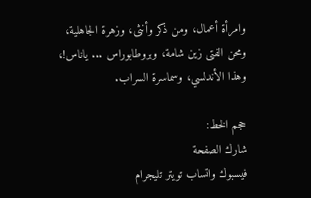وامرأة أعمال، ومن ذكر وأنثى، وزهرة الجاهلية، ومحن الفتى زين شامة، وبروطابوراس ... ياناس!، وهذا الأندلسي، وسماسرة السراب.

حجم الخط:
شارك الصفحة
فيسبوك واتساب تويتر تليجرام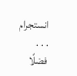انستجرام
. . .
فضلًا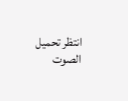انتظر تحميل الصوت